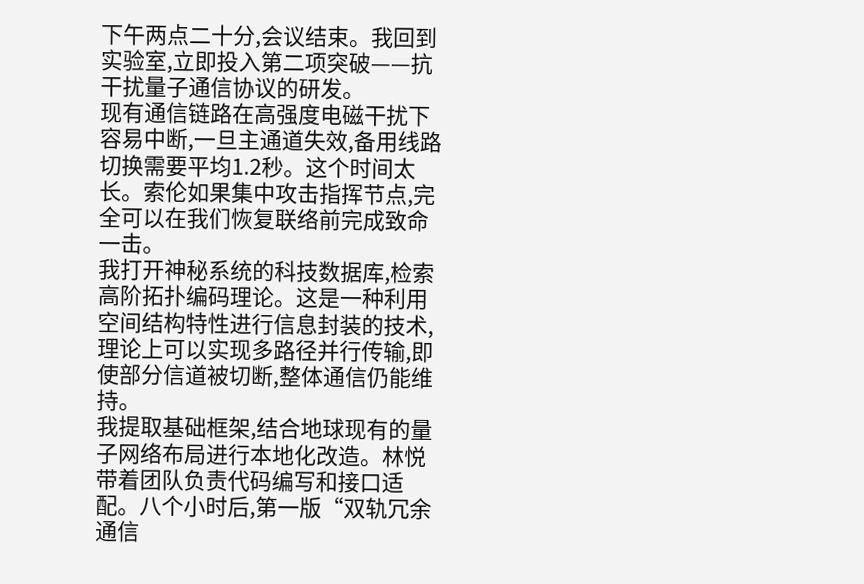下午两点二十分,会议结束。我回到实验室,立即投入第二项突破——抗干扰量子通信协议的研发。
现有通信链路在高强度电磁干扰下容易中断,一旦主通道失效,备用线路切换需要平均1.2秒。这个时间太长。索伦如果集中攻击指挥节点,完全可以在我们恢复联络前完成致命一击。
我打开神秘系统的科技数据库,检索高阶拓扑编码理论。这是一种利用空间结构特性进行信息封装的技术,理论上可以实现多路径并行传输,即使部分信道被切断,整体通信仍能维持。
我提取基础框架,结合地球现有的量子网络布局进行本地化改造。林悦带着团队负责代码编写和接口适配。八个小时后,第一版“双轨冗余通信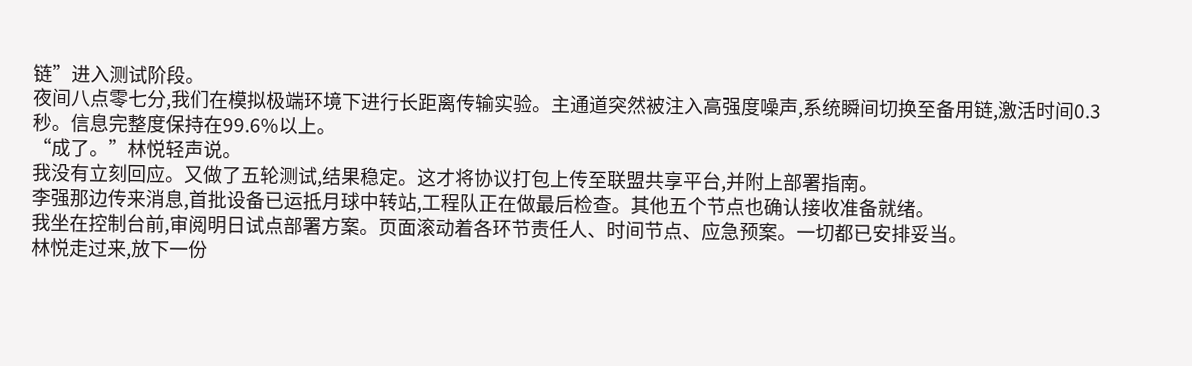链”进入测试阶段。
夜间八点零七分,我们在模拟极端环境下进行长距离传输实验。主通道突然被注入高强度噪声,系统瞬间切换至备用链,激活时间0.3秒。信息完整度保持在99.6%以上。
“成了。”林悦轻声说。
我没有立刻回应。又做了五轮测试,结果稳定。这才将协议打包上传至联盟共享平台,并附上部署指南。
李强那边传来消息,首批设备已运抵月球中转站,工程队正在做最后检查。其他五个节点也确认接收准备就绪。
我坐在控制台前,审阅明日试点部署方案。页面滚动着各环节责任人、时间节点、应急预案。一切都已安排妥当。
林悦走过来,放下一份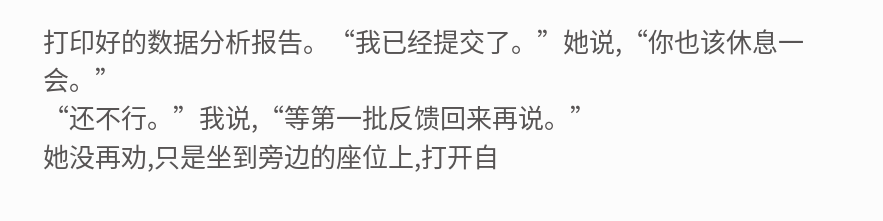打印好的数据分析报告。“我已经提交了。”她说,“你也该休息一会。”
“还不行。”我说,“等第一批反馈回来再说。”
她没再劝,只是坐到旁边的座位上,打开自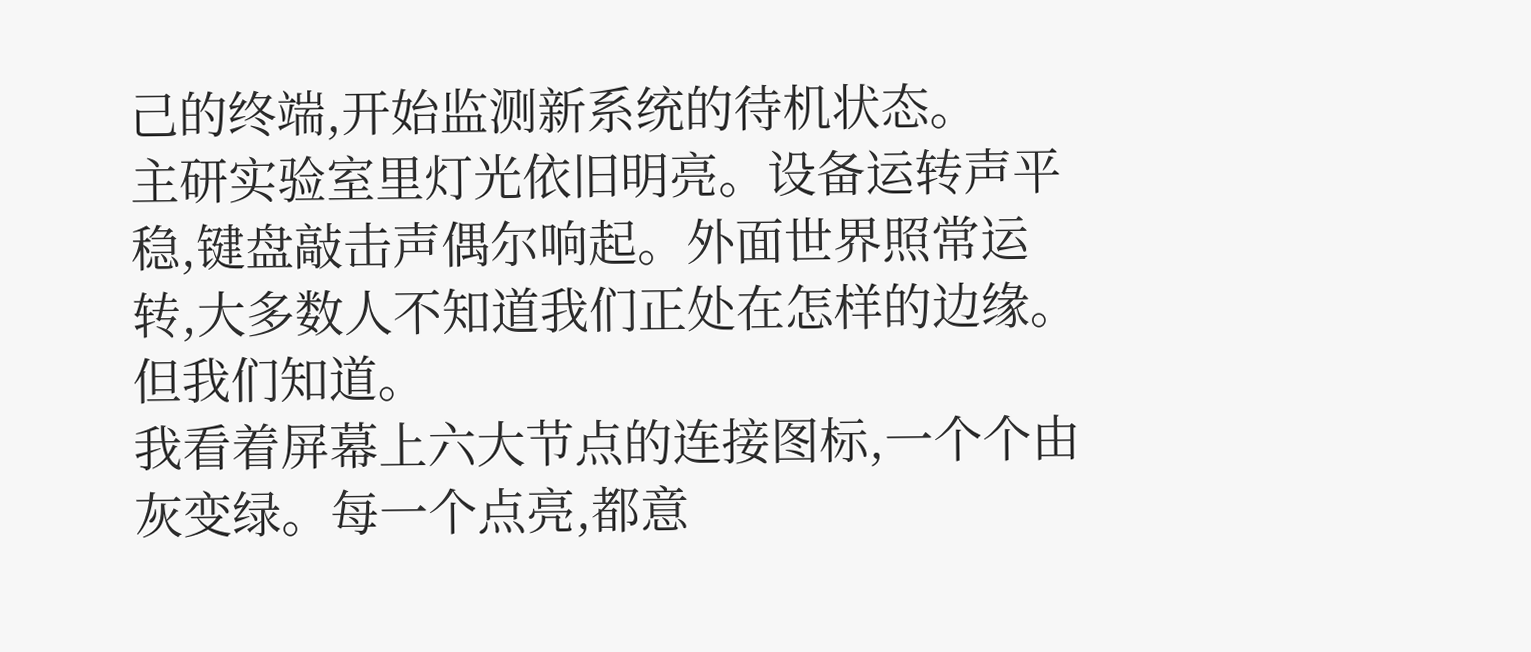己的终端,开始监测新系统的待机状态。
主研实验室里灯光依旧明亮。设备运转声平稳,键盘敲击声偶尔响起。外面世界照常运转,大多数人不知道我们正处在怎样的边缘。
但我们知道。
我看着屏幕上六大节点的连接图标,一个个由灰变绿。每一个点亮,都意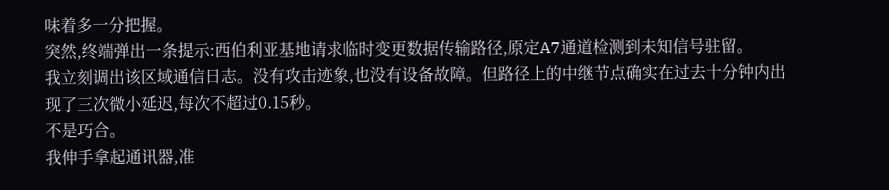味着多一分把握。
突然,终端弹出一条提示:西伯利亚基地请求临时变更数据传输路径,原定A7通道检测到未知信号驻留。
我立刻调出该区域通信日志。没有攻击迹象,也没有设备故障。但路径上的中继节点确实在过去十分钟内出现了三次微小延迟,每次不超过0.15秒。
不是巧合。
我伸手拿起通讯器,准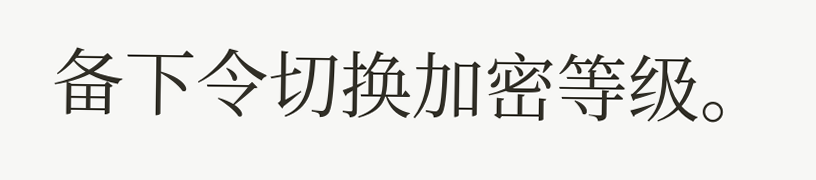备下令切换加密等级。